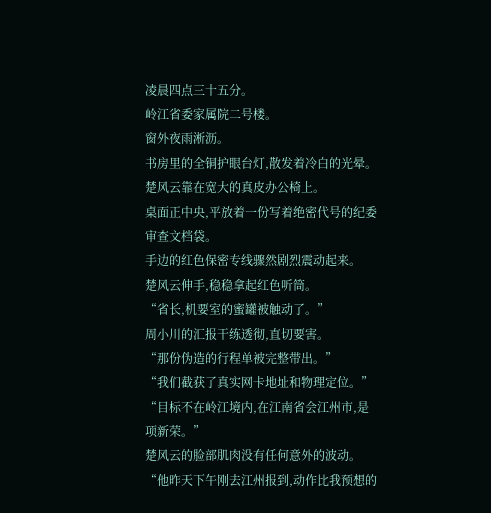凌晨四点三十五分。
岭江省委家属院二号楼。
窗外夜雨淅沥。
书房里的全铜护眼台灯,散发着冷白的光晕。
楚风云靠在宽大的真皮办公椅上。
桌面正中央,平放着一份写着绝密代号的纪委审查文档袋。
手边的红色保密专线骤然剧烈震动起来。
楚风云伸手,稳稳拿起红色听筒。
“省长,机要室的蜜罐被触动了。”
周小川的汇报干练透彻,直切要害。
“那份伪造的行程单被完整带出。”
“我们截获了真实网卡地址和物理定位。”
“目标不在岭江境内,在江南省会江州市,是项新荣。”
楚风云的脸部肌肉没有任何意外的波动。
“他昨天下午刚去江州报到,动作比我预想的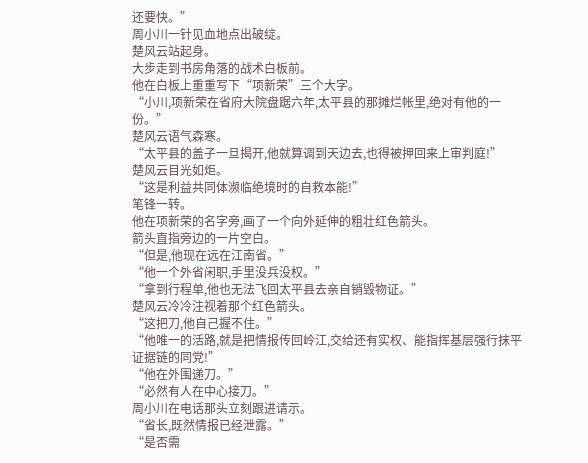还要快。”
周小川一针见血地点出破绽。
楚风云站起身。
大步走到书房角落的战术白板前。
他在白板上重重写下“项新荣”三个大字。
“小川,项新荣在省府大院盘踞六年,太平县的那摊烂帐里,绝对有他的一份。”
楚风云语气森寒。
“太平县的盖子一旦揭开,他就算调到天边去,也得被押回来上审判庭!”
楚风云目光如炬。
“这是利益共同体濒临绝境时的自救本能!”
笔锋一转。
他在项新荣的名字旁,画了一个向外延伸的粗壮红色箭头。
箭头直指旁边的一片空白。
“但是,他现在远在江南省。”
“他一个外省闲职,手里没兵没权。”
“拿到行程单,他也无法飞回太平县去亲自销毁物证。”
楚风云冷冷注视着那个红色箭头。
“这把刀,他自己握不住。”
“他唯一的活路,就是把情报传回岭江,交给还有实权、能指挥基层强行抹平证据链的同党!”
“他在外围递刀。”
“必然有人在中心接刀。”
周小川在电话那头立刻跟进请示。
“省长,既然情报已经泄露。”
“是否需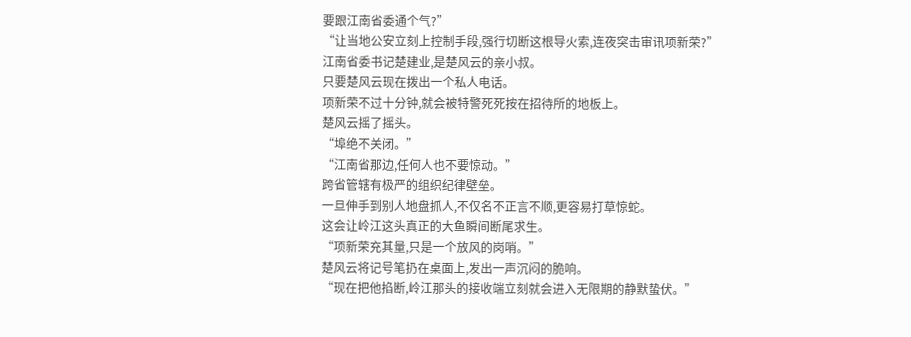要跟江南省委通个气?”
“让当地公安立刻上控制手段,强行切断这根导火索,连夜突击审讯项新荣?”
江南省委书记楚建业,是楚风云的亲小叔。
只要楚风云现在拨出一个私人电话。
项新荣不过十分钟,就会被特警死死按在招待所的地板上。
楚风云摇了摇头。
“埠绝不关闭。”
“江南省那边,任何人也不要惊动。”
跨省管辖有极严的组织纪律壁垒。
一旦伸手到别人地盘抓人,不仅名不正言不顺,更容易打草惊蛇。
这会让岭江这头真正的大鱼瞬间断尾求生。
“项新荣充其量,只是一个放风的岗哨。”
楚风云将记号笔扔在桌面上,发出一声沉闷的脆响。
“现在把他掐断,岭江那头的接收端立刻就会进入无限期的静默蛰伏。”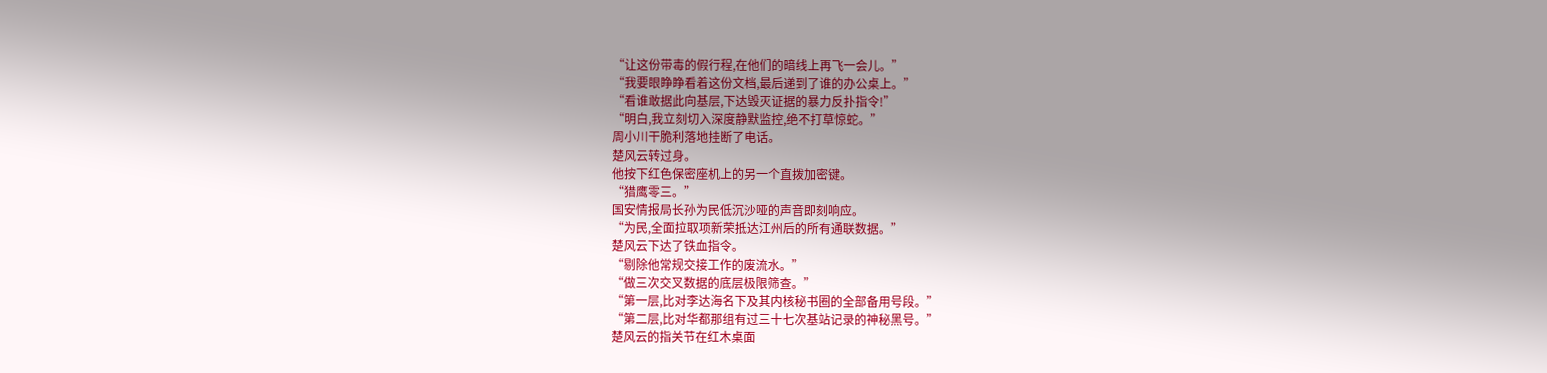“让这份带毒的假行程,在他们的暗线上再飞一会儿。”
“我要眼睁睁看着这份文档,最后递到了谁的办公桌上。”
“看谁敢据此向基层,下达毁灭证据的暴力反扑指令!”
“明白,我立刻切入深度静默监控,绝不打草惊蛇。”
周小川干脆利落地挂断了电话。
楚风云转过身。
他按下红色保密座机上的另一个直拨加密键。
“猎鹰零三。”
国安情报局长孙为民低沉沙哑的声音即刻响应。
“为民,全面拉取项新荣抵达江州后的所有通联数据。”
楚风云下达了铁血指令。
“剔除他常规交接工作的废流水。”
“做三次交叉数据的底层极限筛查。”
“第一层,比对李达海名下及其内核秘书圈的全部备用号段。”
“第二层,比对华都那组有过三十七次基站记录的神秘黑号。”
楚风云的指关节在红木桌面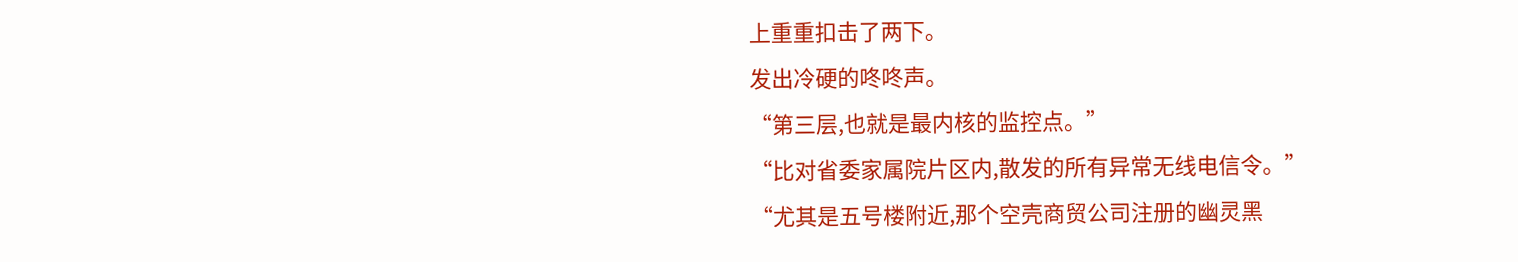上重重扣击了两下。
发出冷硬的咚咚声。
“第三层,也就是最内核的监控点。”
“比对省委家属院片区内,散发的所有异常无线电信令。”
“尤其是五号楼附近,那个空壳商贸公司注册的幽灵黑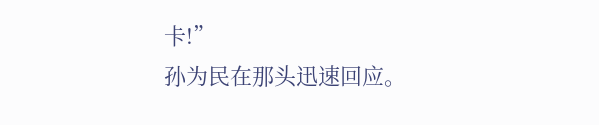卡!”
孙为民在那头迅速回应。